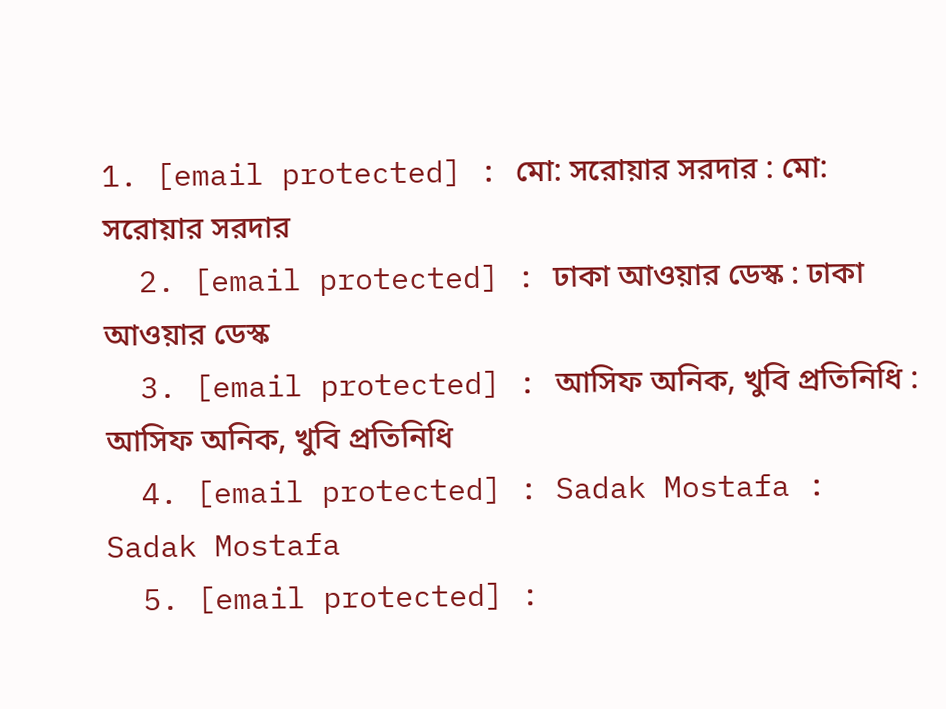1. [email protected] : মো: সরোয়ার সরদার : মো: সরোয়ার সরদার
  2. [email protected] : ঢাকা আওয়ার ডেস্ক : ঢাকা আওয়ার ডেস্ক
  3. [email protected] : আসিফ অনিক, খুবি প্রতিনিধি : আসিফ অনিক, খুবি প্রতিনিধি
  4. [email protected] : Sadak Mostafa : Sadak Mostafa
  5. [email protected] :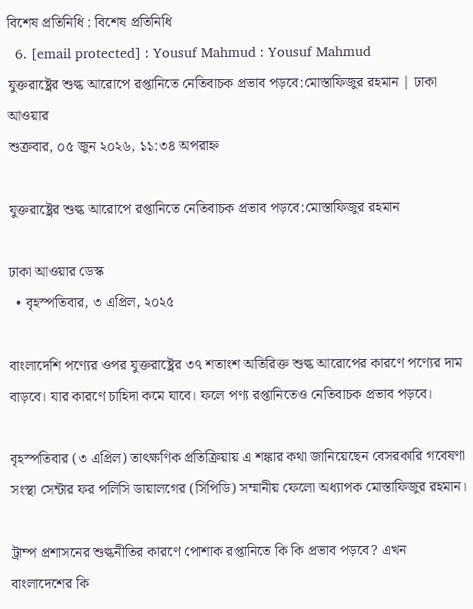বিশেষ প্রতিনিধি : বিশেষ প্রতিনিধি
  6. [email protected] : Yousuf Mahmud : Yousuf Mahmud
যুক্তরাষ্ট্রের শুল্ক আরোপে রপ্তানিতে নেতিবাচক প্রভাব পড়বে:মোস্তাফিজুর রহমান | ঢাকা আওয়ার
শুক্রবার, ০৫ জুন ২০২৬, ১১:৩৪ অপরাহ্ন

যুক্তরাষ্ট্রের শুল্ক আরোপে রপ্তানিতে নেতিবাচক প্রভাব পড়বে:মোস্তাফিজুর রহমান

ঢাকা আওয়ার ডেস্ক
  • বৃহস্পতিবার, ৩ এপ্রিল, ২০২৫

বাংলাদেশি পণ্যের ওপর যুক্তরাষ্ট্রের ৩৭ শতাংশ অতিরিক্ত শুল্ক আরোপের কারণে পণ্যের দাম বাড়বে। যার কারণে চাহিদা কমে যাবে। ফলে পণ্য রপ্তানিতেও নেতিবাচক প্রভাব পড়বে।

বৃহস্পতিবার (৩ এপ্রিল) তাৎক্ষণিক প্রতিক্রিয়ায় এ শঙ্কার কথা জানিয়েছেন বেসরকারি গবেষণা সংস্থা সেন্টার ফর পলিসি ডায়ালগের (সিপিডি) সম্মানীয় ফেলো অধ্যাপক মোস্তাফিজুর রহমান।

ট্রাম্প প্রশাসনের শুল্কনীতির কারণে পোশাক রপ্তানিতে কি কি প্রভাব পড়বে? এখন বাংলাদেশের কি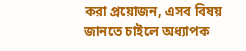করা প্রয়োজন, এসব বিষয় জানতে চাইলে অধ্যাপক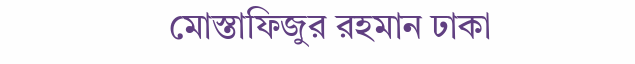মোস্তাফিজুর রহমান ঢাকা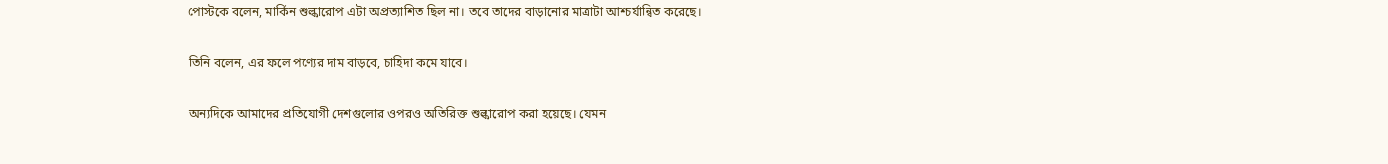পোস্টকে বলেন, মার্কিন শুল্কারোপ এটা অপ্রত্যাশিত ছিল না। তবে তাদের বাড়ানোর মাত্রাটা আশ্চর্যান্বিত করেছে।

তিনি বলেন, এর ফলে পণ্যের দাম বাড়বে, চাহিদা কমে যাবে।

অন্যদিকে আমাদের প্রতিযোগী দেশগুলোর ওপরও অতিরিক্ত শুল্কারোপ করা হয়েছে। যেমন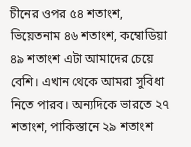চীনের ওপর ৫৪ শতাংশ, ভিয়েতনাম ৪৬ শতাংশ, কম্বোডিয়া ৪৯ শতাংশ এটা আমাদের চেয়ে বেশি। এখান থেকে আমরা সুবিধা নিতে পারব। অন্যদিকে ভারতে ২৭ শতাংশ, পাকিস্তানে ২৯ শতাংশ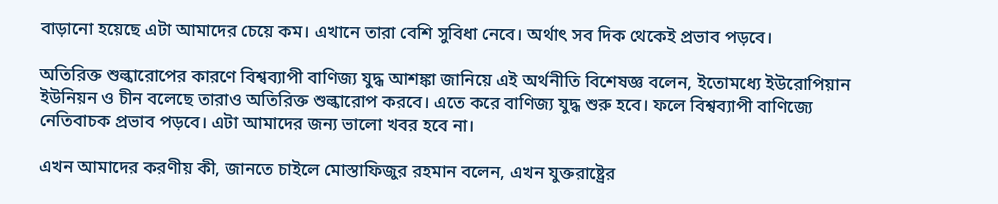বাড়ানো হয়েছে এটা আমাদের চেয়ে কম। এখানে তারা বেশি সুবিধা নেবে। অর্থাৎ সব দিক থেকেই প্রভাব পড়বে।

অতিরিক্ত শুল্কারোপের কারণে বিশ্বব্যাপী বাণিজ্য যুদ্ধ আশঙ্কা জানিয়ে এই অর্থনীতি বিশেষজ্ঞ বলেন, ইতোমধ্যে ইউরোপিয়ান ইউনিয়ন ও চীন বলেছে তারাও অতিরিক্ত শুল্কারোপ করবে। এতে করে বাণিজ্য যুদ্ধ শুরু হবে। ফলে বিশ্বব্যাপী বাণিজ্যে নেতিবাচক প্রভাব পড়বে। এটা আমাদের জন্য ভালো খবর হবে না।

এখন আমাদের করণীয় কী, জানতে চাইলে মোস্তাফিজুর রহমান বলেন, এখন যুক্তরাষ্ট্রের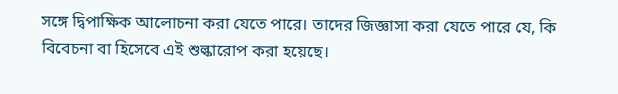সঙ্গে দ্বিপাক্ষিক আলোচনা করা যেতে পারে। তাদের জিজ্ঞাসা করা যেতে পারে যে, কি বিবেচনা বা হিসেবে এই শুল্কারোপ করা হয়েছে।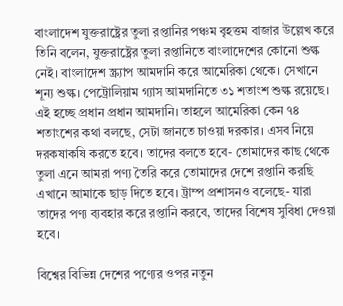বাংলাদেশ যুক্তরাষ্ট্রের তুলা রপ্তানির পঞ্চম বৃহত্তম বাজার উল্লেখ করে তিনি বলেন, যুক্তরাষ্ট্রের তুলা রপ্তানিতে বাংলাদেশের কোনো শুল্ক নেই। বাংলাদেশ স্ক্র্যাপ আমদানি করে আমেরিকা থেকে। সেখানে শূন্য শুল্ক। পেট্রোলিয়াম গ্যাস আমদানিতে ৩১ শতাংশ শুল্ক রয়েছে। এই হচ্ছে প্রধান প্রধান আমদানি। তাহলে আমেরিকা কেন ৭৪ শতাংশের কথা বলছে, সেটা জানতে চাওয়া দরকার। এসব নিয়ে দরকষাকষি করতে হবে। তাদের বলতে হবে- তোমাদের কাছ থেকে তুলা এনে আমরা পণ্য তৈরি করে তোমাদের দেশে রপ্তানি করছি এখানে আমাকে ছাড় দিতে হবে। ট্রাম্প প্রশাসনও বলেছে- যারা তাদের পণ্য ব্যবহার করে রপ্তানি করবে, তাদের বিশেষ সুবিধা দেওয়া হবে।

বিশ্বের বিভিন্ন দেশের পণ্যের ওপর নতুন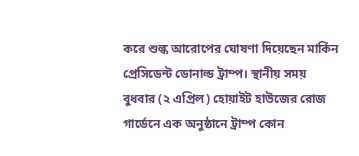করে শুল্ক আরোপের ঘোষণা দিয়েছেন মার্কিন প্রেসিডেন্ট ডোনাল্ড ট্রাম্প। স্থানীয় সময় বুধবার (২ এপ্রিল) হোয়াইট হাউজের রোজ গার্ডেনে এক অনুষ্ঠানে ট্রাম্প কোন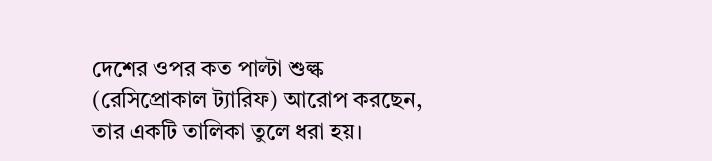দেশের ওপর কত পাল্টা শুল্ক (রেসিপ্রোকাল ট্যারিফ) আরোপ করছেন, তার একটি তালিকা তুলে ধরা হয়।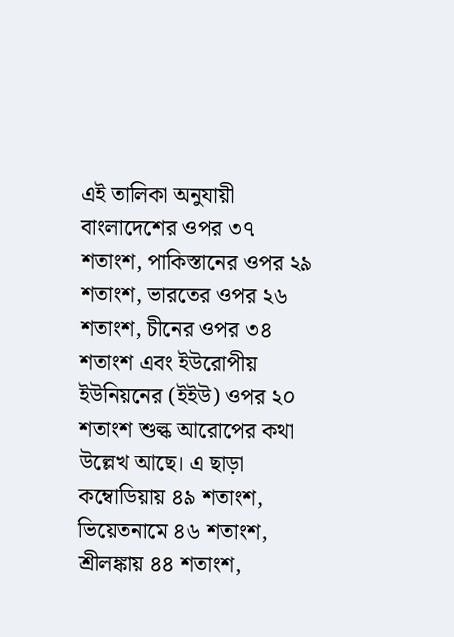এই তালিকা অনুযায়ী বাংলাদেশের ওপর ৩৭ শতাংশ, পাকিস্তানের ওপর ২৯ শতাংশ, ভারতের ওপর ২৬ শতাংশ, চীনের ওপর ৩৪ শতাংশ এবং ইউরোপীয় ইউনিয়নের (ইইউ) ওপর ২০ শতাংশ শুল্ক আরোপের কথা উল্লেখ আছে। এ ছাড়া কম্বোডিয়ায় ৪৯ শতাংশ, ভিয়েতনামে ৪৬ শতাংশ, শ্রীলঙ্কায় ৪৪ শতাংশ,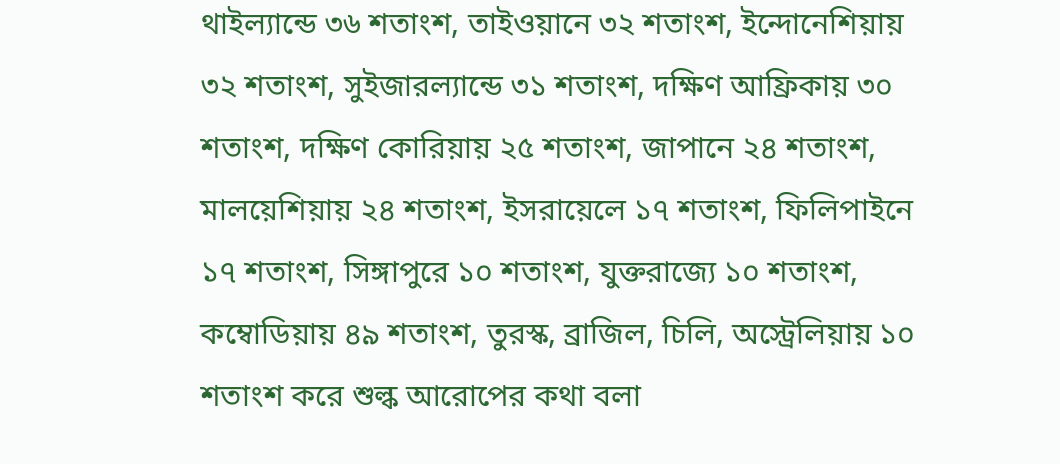থাইল্যান্ডে ৩৬ শতাংশ, তাইওয়ানে ৩২ শতাংশ, ইন্দোনেশিয়ায় ৩২ শতাংশ, সুইজারল্যান্ডে ৩১ শতাংশ, দক্ষিণ আফ্রিকায় ৩০ শতাংশ, দক্ষিণ কোরিয়ায় ২৫ শতাংশ, জাপানে ২৪ শতাংশ, মালয়েশিয়ায় ২৪ শতাংশ, ইসরায়েলে ১৭ শতাংশ, ফিলিপাইনে ১৭ শতাংশ, সিঙ্গাপুরে ১০ শতাংশ, যুক্তরাজ্যে ১০ শতাংশ, কম্বোডিয়ায় ৪৯ শতাংশ, তুরস্ক, ব্রাজিল, চিলি, অস্ট্রেলিয়ায় ১০ শতাংশ করে শুল্ক আরোপের কথা বলা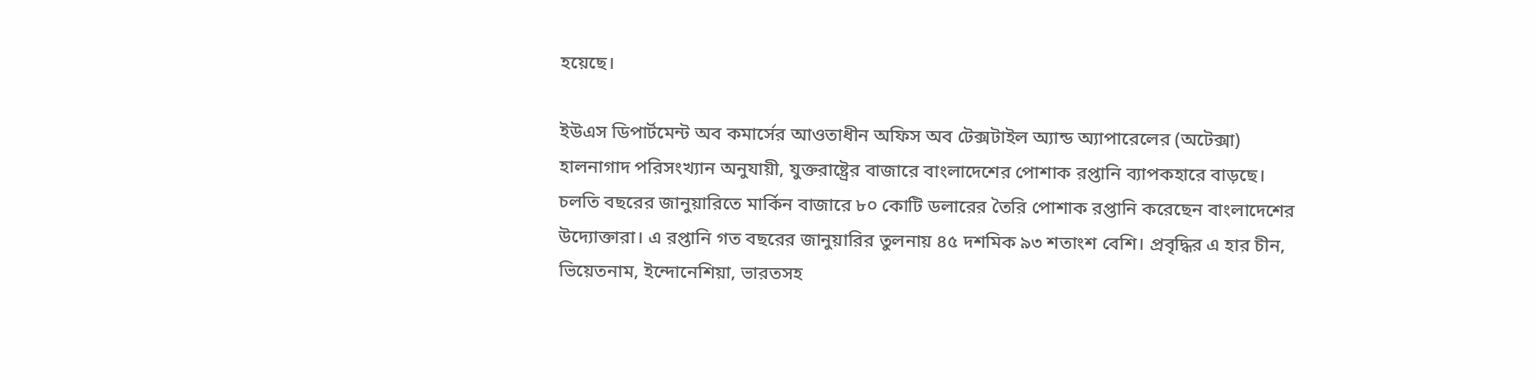হয়েছে।

ইউএস ডিপার্টমেন্ট অব কমার্সের আওতাধীন অফিস অব টেক্সটাইল অ্যান্ড অ্যাপারেলের (অটেক্সা) হালনাগাদ পরিসংখ্যান অনুযায়ী, যুক্তরাষ্ট্রের বাজারে বাংলাদেশের পোশাক রপ্তানি ব্যাপকহারে বাড়ছে। চলতি বছরের জানুয়ারিতে মার্কিন বাজারে ৮০ কোটি ডলারের তৈরি পোশাক রপ্তানি করেছেন বাংলাদেশের উদ্যোক্তারা। এ রপ্তানি গত বছরের জানুয়ারির তুলনায় ৪৫ দশমিক ৯৩ শতাংশ বেশি। প্রবৃদ্ধির এ হার চীন, ভিয়েতনাম, ইন্দোনেশিয়া, ভারতসহ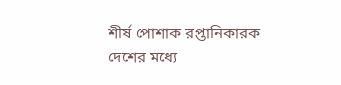শীর্ষ পোশাক রপ্তানিকারক দেশের মধ্যে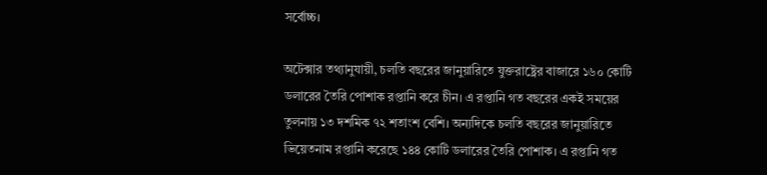সর্বোচ্চ।

অটেক্সার তথ্যানুযায়ী, চলতি বছরের জানুয়ারিতে যুক্তরাষ্ট্রের বাজারে ১৬০ কোটি ডলারের তৈরি পোশাক রপ্তানি করে চীন। এ রপ্তানি গত বছরের একই সময়ের তুলনায় ১৩ দশমিক ৭২ শতাংশ বেশি। অন্যদিকে চলতি বছরের জানুয়ারিতে ভিয়েতনাম রপ্তানি করেছে ১৪৪ কোটি ডলারের তৈরি পোশাক। এ রপ্তানি গত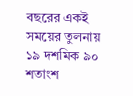বছরের একই সময়ের তুলনায় ১৯ দশমিক ৯০ শতাংশ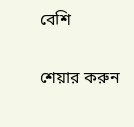বেশি

শেয়ার করুন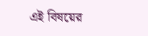এই বিষয়ের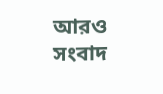আরও সংবাদ